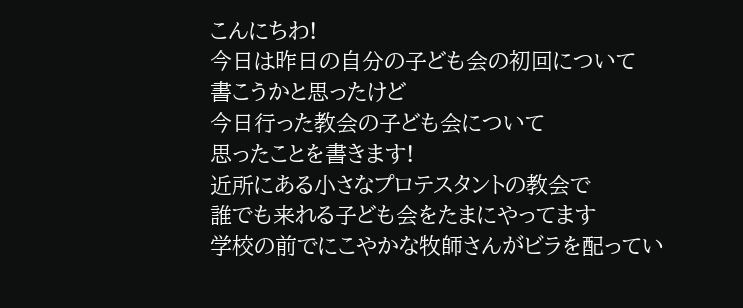こんにちわ!
今日は昨日の自分の子ども会の初回について
書こうかと思ったけど
今日行った教会の子ども会について
思ったことを書きます!
近所にある小さなプロテスタントの教会で
誰でも来れる子ども会をたまにやってます
学校の前でにこやかな牧師さんがビラを配ってい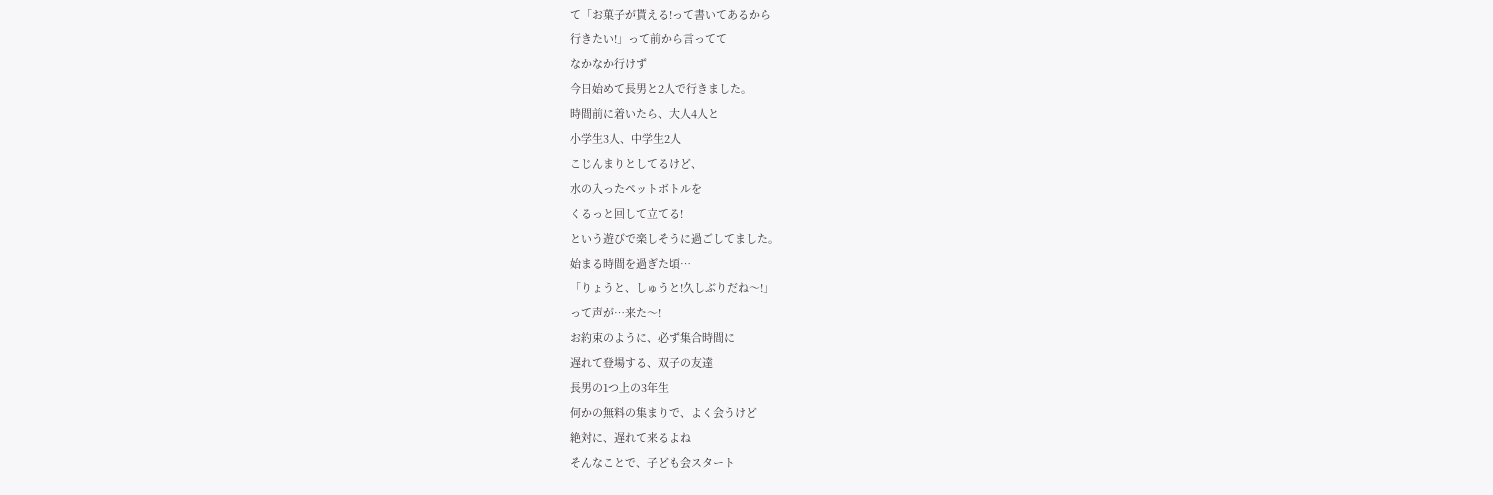て「お菓子が貰える!って書いてあるから
行きたい!」って前から言ってて
なかなか行けず
今日始めて長男と2人で行きました。
時間前に着いたら、大人4人と
小学生3人、中学生2人
こじんまりとしてるけど、
水の入ったペットボトルを
くるっと回して立てる!
という遊びで楽しそうに過ごしてました。
始まる時間を過ぎた頃…
「りょうと、しゅうと!久しぶりだね〜!」
って声が…来た〜!
お約束のように、必ず集合時間に
遅れて登場する、双子の友達
長男の1つ上の3年生
何かの無料の集まりで、よく会うけど
絶対に、遅れて来るよね
そんなことで、子ども会スタート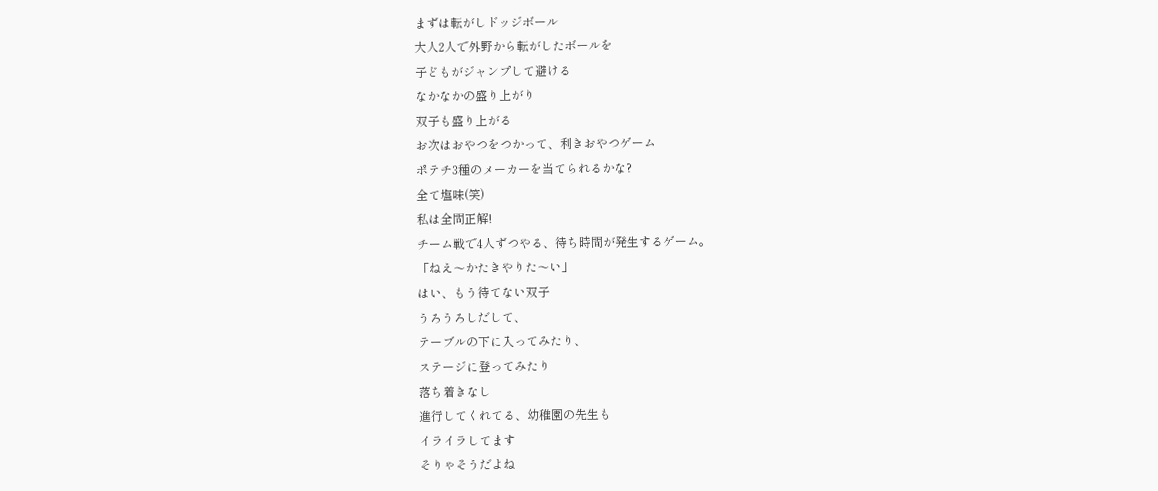まずは転がしドッジボール
大人2人で外野から転がしたボールを
子どもがジャンプして避ける
なかなかの盛り上がり
双子も盛り上がる
お次はおやつをつかって、利きおやつゲーム
ポテチ3種のメーカーを当てられるかな?
全て塩味(笑)
私は全問正解!
チーム戦で4人ずつやる、待ち時間が発生するゲーム。
「ねえ〜かたきやりた〜い」
はい、もう待てない双子
うろうろしだして、
テーブルの下に入ってみたり、
ステージに登ってみたり
落ち着きなし
進行してくれてる、幼稚園の先生も
イライラしてます
そりゃそうだよね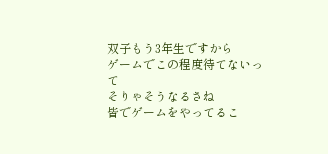双子もう3年生ですから
ゲームでこの程度待てないって
そりゃそうなるさね
皆でゲームをやってるこ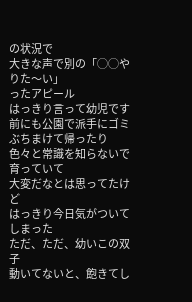の状況で
大きな声で別の「◯◯やりた〜い」
ったアピール
はっきり言って幼児です
前にも公園で派手にゴミぶちまけて帰ったり
色々と常識を知らないで育っていて
大変だなとは思ってたけど
はっきり今日気がついてしまった
ただ、ただ、幼いこの双子
動いてないと、飽きてし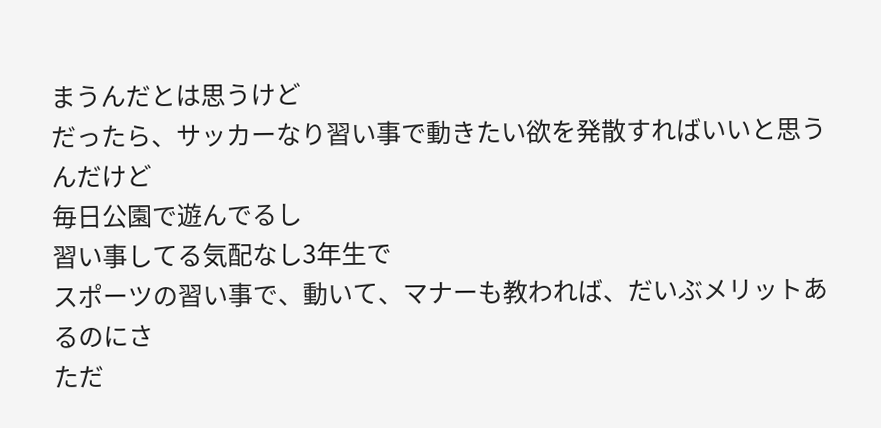まうんだとは思うけど
だったら、サッカーなり習い事で動きたい欲を発散すればいいと思うんだけど
毎日公園で遊んでるし
習い事してる気配なし3年生で
スポーツの習い事で、動いて、マナーも教われば、だいぶメリットあるのにさ
ただ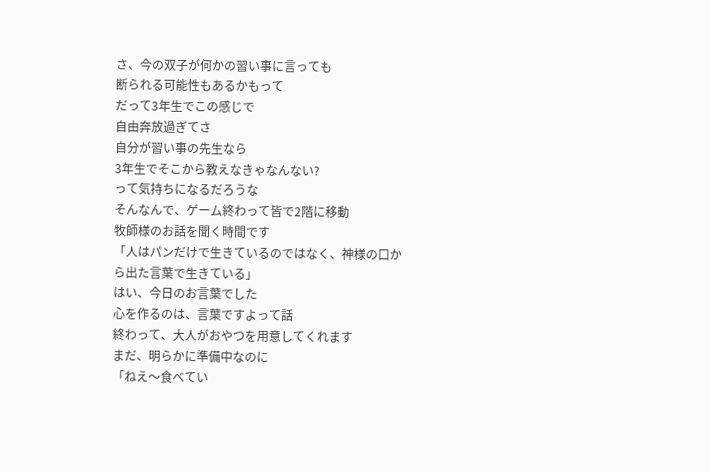さ、今の双子が何かの習い事に言っても
断られる可能性もあるかもって
だって3年生でこの感じで
自由奔放過ぎてさ
自分が習い事の先生なら
3年生でそこから教えなきゃなんない?
って気持ちになるだろうな
そんなんで、ゲーム終わって皆で2階に移動
牧師様のお話を聞く時間です
「人はパンだけで生きているのではなく、神様の口から出た言葉で生きている」
はい、今日のお言葉でした
心を作るのは、言葉ですよって話
終わって、大人がおやつを用意してくれます
まだ、明らかに準備中なのに
「ねえ〜食べてい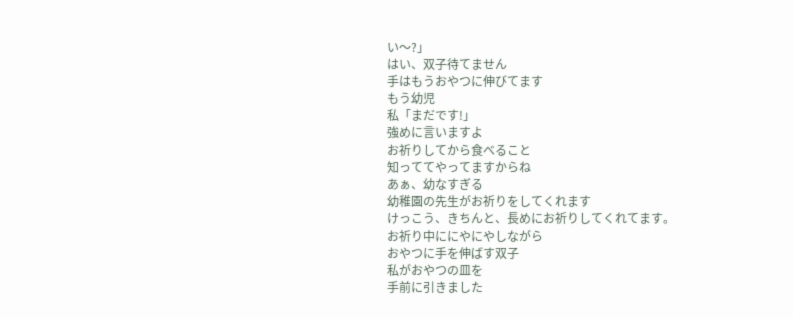い〜?」
はい、双子待てません
手はもうおやつに伸びてます
もう幼児
私「まだです!」
強めに言いますよ
お祈りしてから食べること
知っててやってますからね
あぁ、幼なすぎる
幼稚園の先生がお祈りをしてくれます
けっこう、きちんと、長めにお祈りしてくれてます。
お祈り中ににやにやしながら
おやつに手を伸ばす双子
私がおやつの皿を
手前に引きました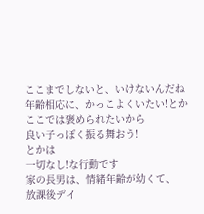ここまでしないと、いけないんだね
年齢相応に、かっこよくいたい!とか
ここでは褒められたいから
良い子っぽく振る舞おう!
とかは
一切なし!な行動です
家の長男は、情緒年齢が幼くて、
放課後デイ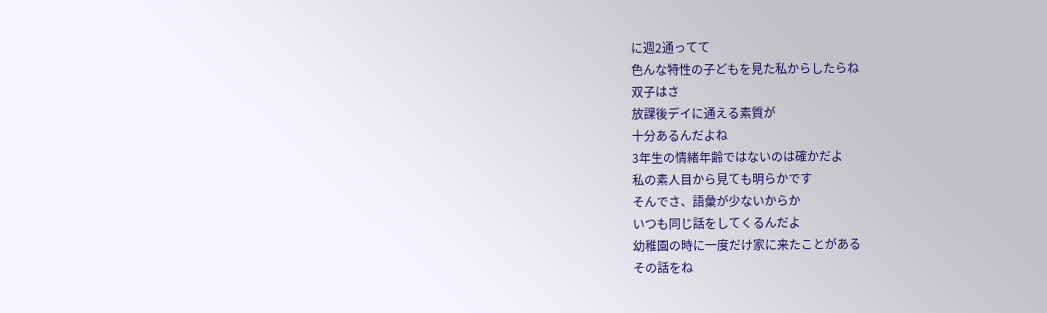に週2通ってて
色んな特性の子どもを見た私からしたらね
双子はさ
放課後デイに通える素質が
十分あるんだよね
3年生の情緒年齢ではないのは確かだよ
私の素人目から見ても明らかです
そんでさ、語彙が少ないからか
いつも同じ話をしてくるんだよ
幼稚園の時に一度だけ家に来たことがある
その話をね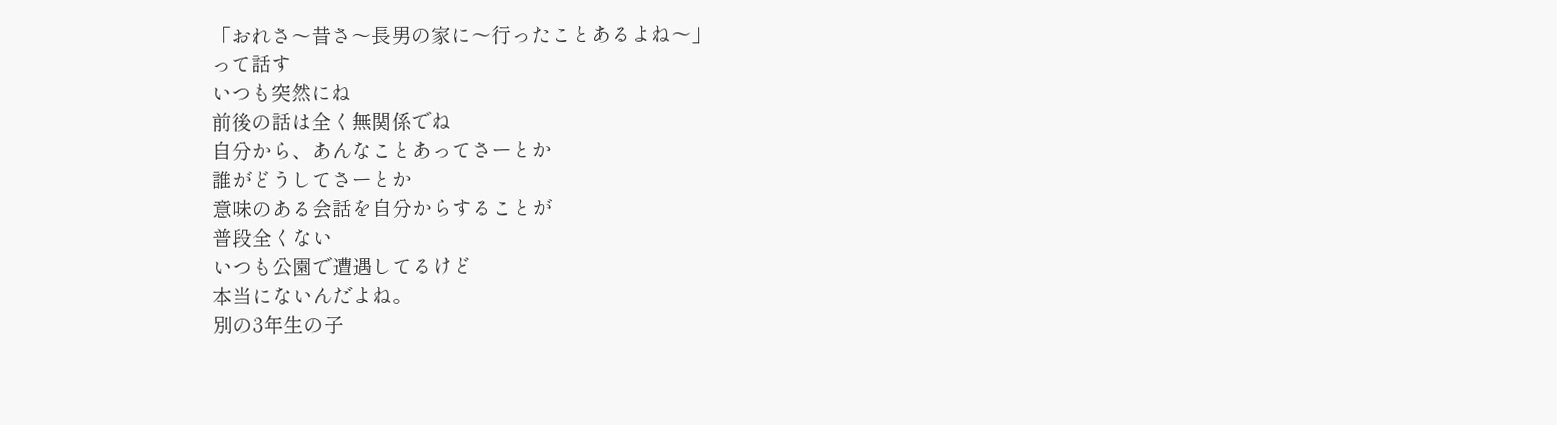「おれさ〜昔さ〜長男の家に〜行ったことあるよね〜」
って話す
いつも突然にね
前後の話は全く無関係でね
自分から、あんなことあってさーとか
誰がどうしてさーとか
意味のある会話を自分からすることが
普段全くない
いつも公園で遭遇してるけど
本当にないんだよね。
別の3年生の子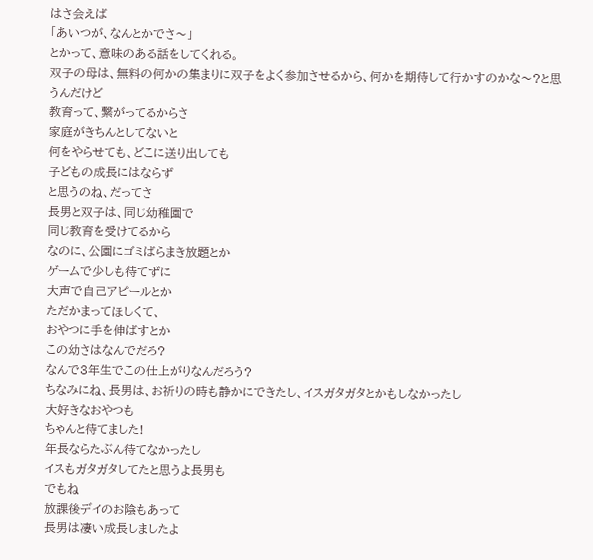はさ会えば
「あいつが、なんとかでさ〜」
とかって、意味のある話をしてくれる。
双子の母は、無料の何かの集まりに双子をよく参加させるから、何かを期待して行かすのかな〜?と思うんだけど
教育って、繋がってるからさ
家庭がきちんとしてないと
何をやらせても、どこに送り出しても
子どもの成長にはならず
と思うのね、だってさ
長男と双子は、同じ幼稚園で
同じ教育を受けてるから
なのに、公園にゴミばらまき放題とか
ゲームで少しも待てずに
大声で自己アピールとか
ただかまってほしくて、
おやつに手を伸ばすとか
この幼さはなんでだろ?
なんで3年生でこの仕上がりなんだろう?
ちなみにね、長男は、お祈りの時も静かにできたし、イスガタガタとかもしなかったし
大好きなおやつも
ちゃんと待てました!
年長ならたぶん待てなかったし
イスもガタガタしてたと思うよ長男も
でもね
放課後デイのお陰もあって
長男は凄い成長しましたよ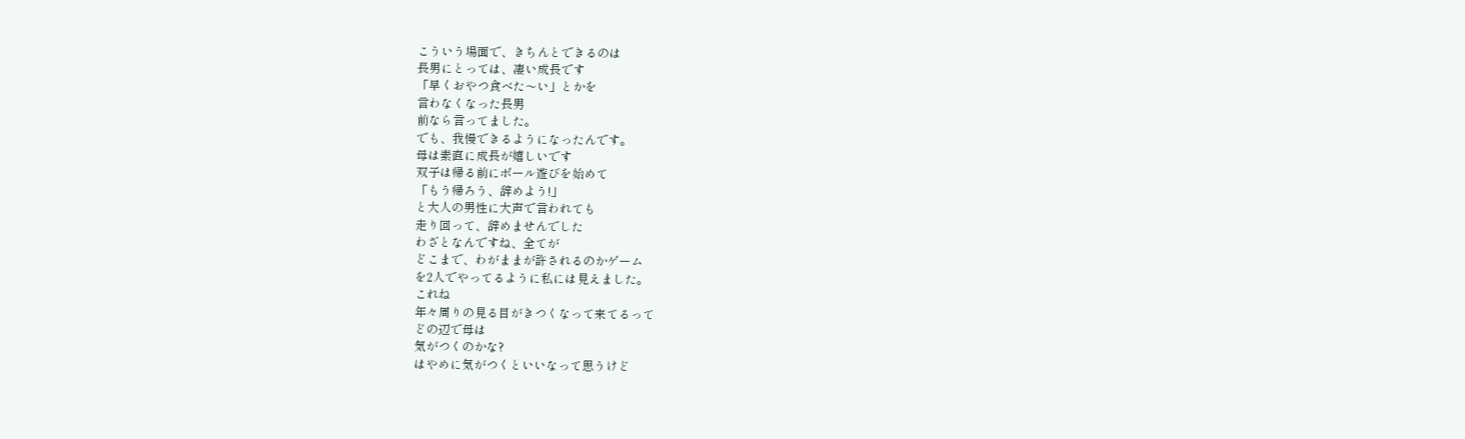こういう場面で、きちんとできるのは
長男にとっては、凄い成長です
「早くおやつ食べた〜い」とかを
言わなくなった長男
前なら言ってました。
でも、我慢できるようになったんです。
母は素直に成長が嬉しいです
双子は帰る前にボール遊びを始めて
「もう帰ろう、辞めよう!」
と大人の男性に大声で言われても
走り回って、辞めませんでした
わざとなんですね、全てが
どこまで、わがままが許されるのかゲーム
を2人でやってるように私には見えました。
これね
年々周りの見る目がきつくなって来てるって
どの辺で母は
気がつくのかな?
はやめに気がつくといいなって思うけど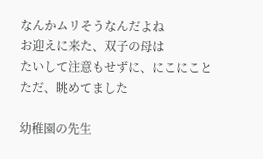なんかムリそうなんだよね
お迎えに来た、双子の母は
たいして注意もせずに、にこにこと
ただ、眺めてました

幼稚園の先生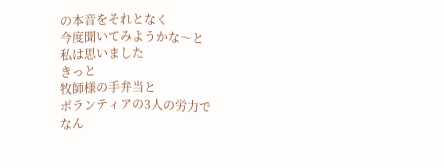の本音をそれとなく
今度聞いてみようかな〜と
私は思いました
きっと
牧師様の手弁当と
ボランティアの3人の労力で
なん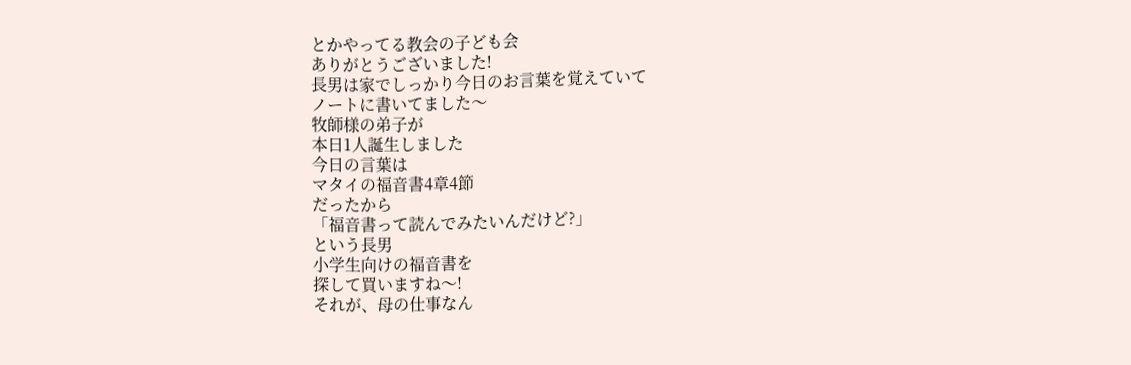とかやってる教会の子ども会
ありがとうございました!
長男は家でしっかり今日のお言葉を覚えていて
ノートに書いてました〜
牧師様の弟子が
本日1人誕生しました
今日の言葉は
マタイの福音書4章4節
だったから
「福音書って読んでみたいんだけど?」
という長男
小学生向けの福音書を
探して買いますね〜!
それが、母の仕事なん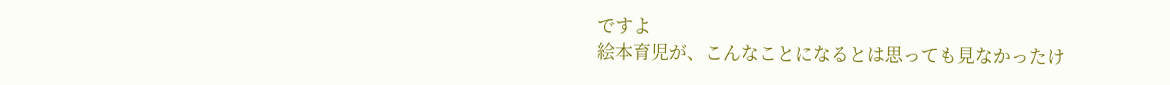ですよ
絵本育児が、こんなことになるとは思っても見なかったけ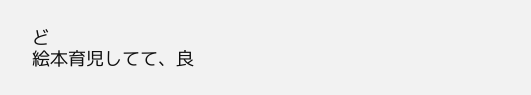ど
絵本育児してて、良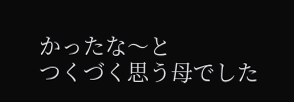かったな〜と
つくづく思う母でした